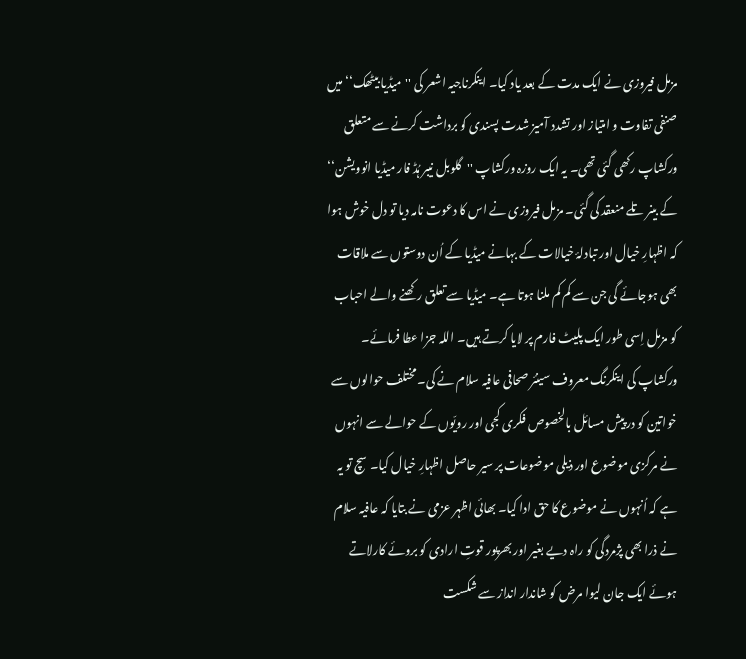مزمل فیروزی نے ایک مدت کے بعد یاد کیا۔ اینکرناجیہ اشعر کی ''میڈیا بیٹھک‘‘ میں صنفی تفاوت و امتیاز اور تشدد آمیز شدت پسندی کو برداشت کرنے سے متعلق ورکشاپ رکھی گئی تھی۔ یہ ایک روزہ ورکشاپ ''گلوبل نیبر ہُڈ فار میڈیا انوویشن‘‘ کے بینر تلے منعقد کی گئی۔ مزمل فیروزی نے اس کا دعوت نامہ دیا تو دل خوش ہوا کہ اظہارِ خیال اور تبادلۂ خیالات کے بہانے میڈیا کے اُن دوستوں سے ملاقات بھی ہوجائے گی جن سے کم کم ملنا ہوتا ہے۔ میڈیا سے تعلق رکھنے والے احباب کو مزمل اِسی طور ایک پلیٹ فارم پر لایا کرتے ہیں۔ اللہ جزا عطا فرمائے۔ ورکشاپ کی اینکرنگ معروف سینئر صحافی عافیہ سلام نے کی۔ مختلف حوالوں سے خواتین کو درپیش مسائل بالخصوص فکری کجی اور رویّوں کے حوالے سے انہوں نے مرکزی موضوع اور ذیلی موضوعات پر سیر حاصل اظہارِ خیال کیا۔ سچ تو یہ ہے کہ اُنہوں نے موضوع کا حق ادا کیا۔ بھائی اظہر عزمی نے بتایا کہ عافیہ سلام نے ذرا بھی پژمردگی کو راہ دیے بغیر اور بھرپور قوتِ ارادی کو بروئے کارلاتے ہوئے ایک جان لیوا مرض کو شاندار انداز سے شکست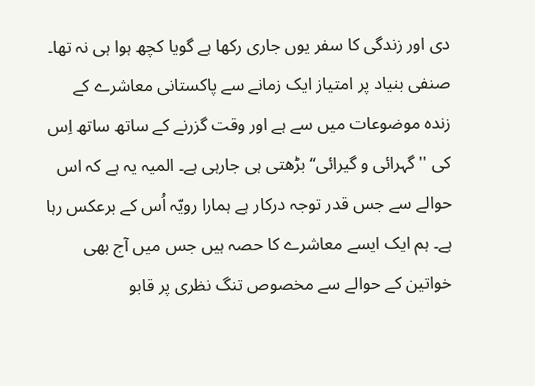دی اور زندگی کا سفر یوں جاری رکھا ہے گویا کچھ ہوا ہی نہ تھا۔
صنفی بنیاد پر امتیاز ایک زمانے سے پاکستانی معاشرے کے زندہ موضوعات میں سے ہے اور وقت گزرنے کے ساتھ ساتھ اِس کی ''گہرائی و گیرائی‘‘ بڑھتی ہی جارہی ہے۔ المیہ یہ ہے کہ اس حوالے سے جس قدر توجہ درکار ہے ہمارا رویّہ اُس کے برعکس رہا ہے۔ ہم ایک ایسے معاشرے کا حصہ ہیں جس میں آج بھی خواتین کے حوالے سے مخصوص تنگ نظری پر قابو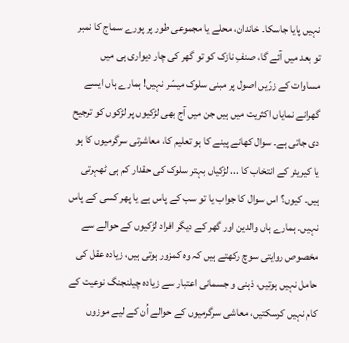نہیں پایا جاسکا۔ خاندان، محلے یا مجموعی طور پر پورے سماج کا نمبر تو بعد میں آئے گا، صنفِ نازک کو تو گھر کی چار دیواری ہی میں مساوات کے زرّیں اصول پر مبنی سلوک میسّر نہیں! ہمارے ہاں ایسے گھرانے نمایاں اکثریت میں ہیں جن میں آج بھی لڑکیوں پر لڑکوں کو ترجیح دی جاتی ہے۔ سوال کھانے پینے کا ہو تعلیم کا، معاشرتی سرگرمیوں کا ہو یا کیریئر کے انتخاب کا ... لڑکیاں بہتر سلوک کی حقدار کم ہی ٹھہرتی ہیں۔ کیوں؟ اس سوال کا جواب یا تو سب کے پاس ہے یا پھر کسی کے پاس نہیں۔ ہمارے ہاں والدین اور گھر کے دیگر افراد لڑکیوں کے حوالے سے مخصوص روایتی سوچ رکھتے ہیں کہ وہ کمزور ہوتی ہیں، زیادہ عقل کی حامل نہیں ہوتیں، ذہنی و جسمانی اعتبار سے زیادہ چیلنجنگ نوعیت کے کام نہیں کرسکتیں، معاشی سرگرمیوں کے حوالے اُن کے لیے موزوں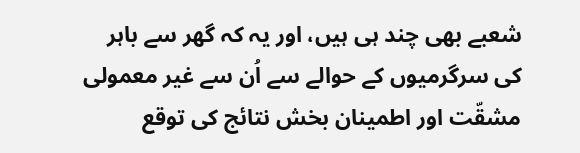شعبے بھی چند ہی ہیں، اور یہ کہ گھر سے باہر کی سرگرمیوں کے حوالے سے اُن سے غیر معمولی مشقّت اور اطمینان بخش نتائج کی توقع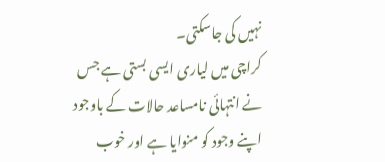نہیں کی جاسکتی۔
کراچی میں لیاری ایسی بستی ہے جس نے انتہائی نامساعد حالات کے باوجود اپنے وجود کو منوایا ہے اور خوب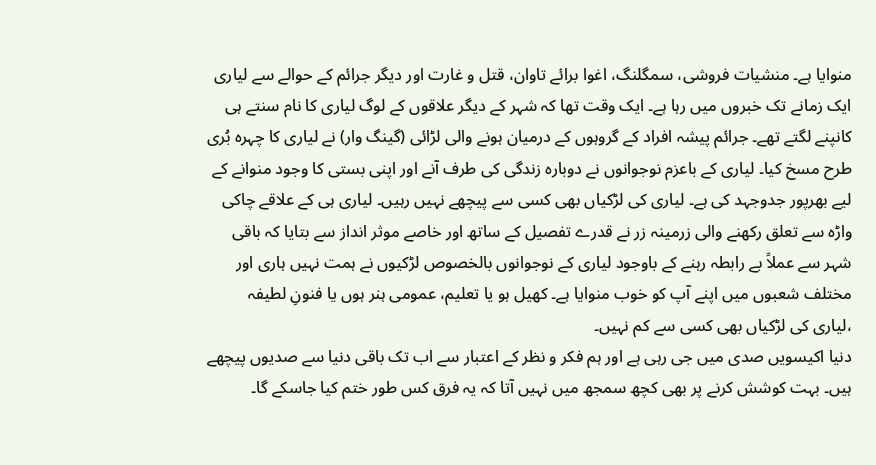منوایا ہے۔ منشیات فروشی، سمگلنگ، اغوا برائے تاوان، قتل و غارت اور دیگر جرائم کے حوالے سے لیاری ایک زمانے تک خبروں میں رہا ہے۔ ایک وقت تھا کہ شہر کے دیگر علاقوں کے لوگ لیاری کا نام سنتے ہی کانپنے لگتے تھے۔ جرائم پیشہ افراد کے گروہوں کے درمیان ہونے والی لڑائی (گینگ وار) نے لیاری کا چہرہ بُری طرح مسخ کیا۔ لیاری کے باعزم نوجوانوں نے دوبارہ زندگی کی طرف آنے اور اپنی بستی کا وجود منوانے کے لیے بھرپور جدوجہد کی ہے۔ لیاری کی لڑکیاں بھی کسی سے پیچھے نہیں رہیں۔ لیاری ہی کے علاقے چاکی واڑہ سے تعلق رکھنے والی زرمینہ زر نے قدرے تفصیل کے ساتھ اور خاصے موثر انداز سے بتایا کہ باقی شہر سے عملاً بے رابطہ رہنے کے باوجود لیاری کے نوجوانوں بالخصوص لڑکیوں نے ہمت نہیں ہاری اور مختلف شعبوں میں اپنے آپ کو خوب منوایا ہے۔ کھیل ہو یا تعلیم، عمومی ہنر ہوں یا فنونِ لطیفہ ،لیاری کی لڑکیاں بھی کسی سے کم نہیں۔
دنیا اکیسویں صدی میں جی رہی ہے اور ہم فکر و نظر کے اعتبار سے اب تک باقی دنیا سے صدیوں پیچھے ہیں۔ بہت کوشش کرنے پر بھی کچھ سمجھ میں نہیں آتا کہ یہ فرق کس طور ختم کیا جاسکے گا۔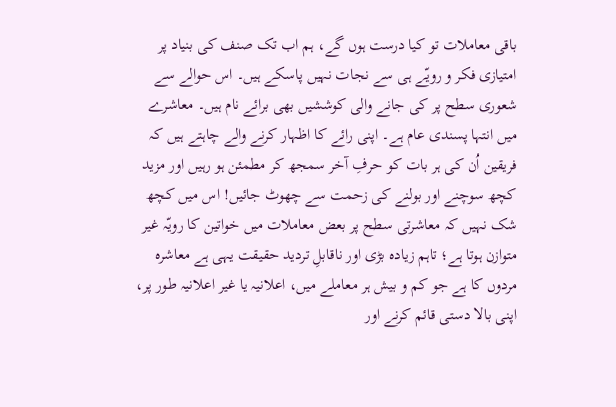باقی معاملات تو کیا درست ہوں گے، ہم اب تک صنف کی بنیاد پر امتیازی فکر و رویّے ہی سے نجات نہیں پاسکے ہیں۔ اس حوالے سے شعوری سطح پر کی جانے والی کوششیں بھی برائے نام ہیں۔ معاشرے میں انتہا پسندی عام ہے۔ اپنی رائے کا اظہار کرنے والے چاہتے ہیں کہ فریقین اُن کی ہر بات کو حرفِ آخر سمجھ کر مطمئن ہو رہیں اور مزید کچھ سوچنے اور بولنے کی زحمت سے چھوٹ جائیں! اس میں کچھ شک نہیں کہ معاشرتی سطح پر بعض معاملات میں خواتین کا رویّہ غیر متوازن ہوتا ہے؛ تاہم زیادہ بڑی اور ناقابلِ تردید حقیقت یہی ہے معاشرہ مردوں کا ہے جو کم و بیش ہر معاملے میں، اعلانیہ یا غیر اعلانیہ طور پر، اپنی بالا دستی قائم کرنے اور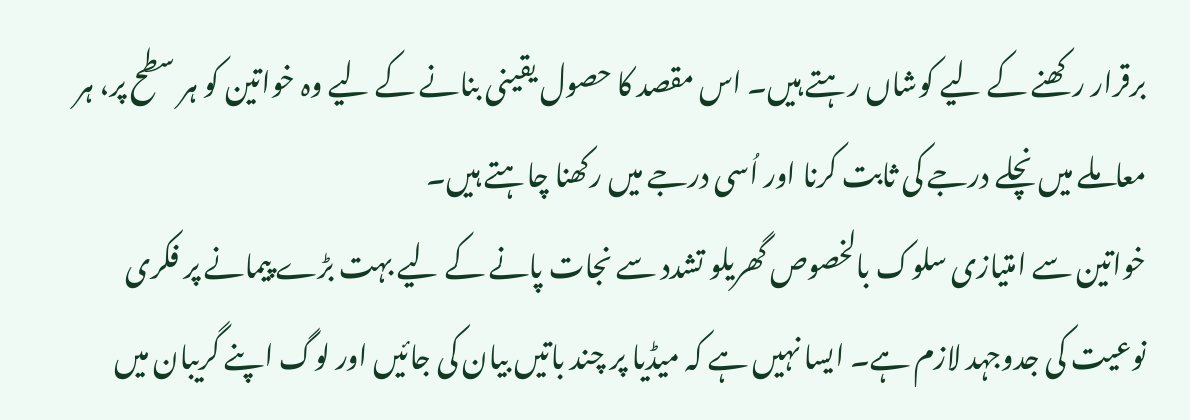برقرار رکھنے کے لیے کوشاں رہتے ہیں۔ اس مقصد کا حصول یقینی بنانے کے لیے وہ خواتین کو ہر سطح پر، ہر معاملے میں نچلے درجے کی ثابت کرنا اور اُسی درجے میں رکھنا چاہتے ہیں۔
خواتین سے امتیازی سلوک بالخصوص گھریلو تشدد سے نجات پانے کے لیے بہت بڑے پیمانے پر فکری نوعیت کی جدوجہد لازم ہے۔ ایسا نہیں ہے کہ میڈیا پر چند باتیں بیان کی جائیں اور لوگ اپنے گریبان میں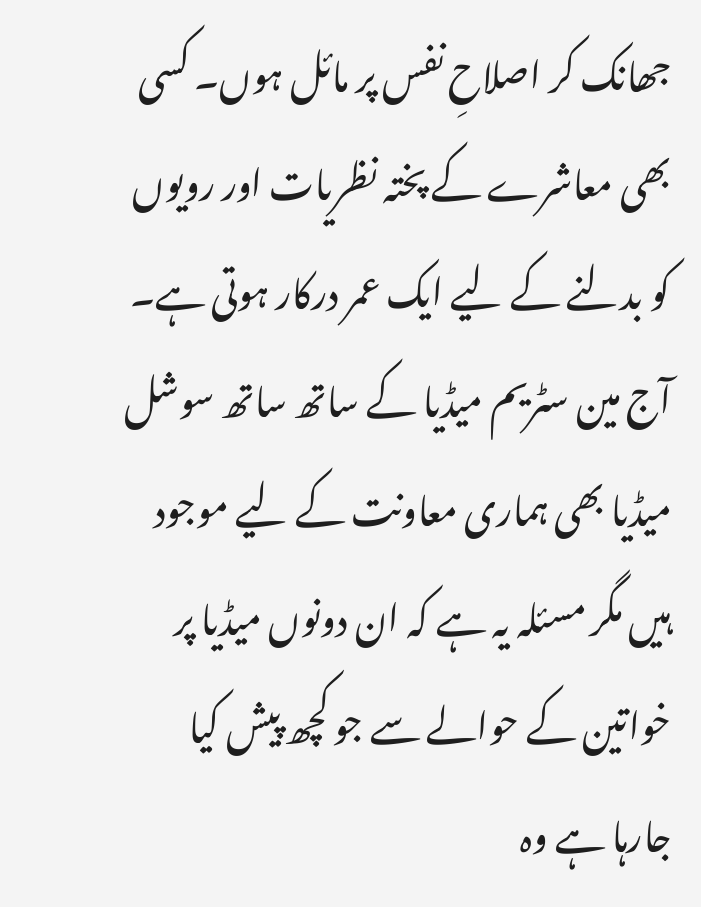جھانک کر اصلاحِ نفس پر مائل ہوں۔ کسی بھی معاشرے کے پختہ نظریات اور رویوں کو بدلنے کے لیے ایک عمر درکار ہوتی ہے۔ آج مین سٹریم میڈیا کے ساتھ ساتھ سوشل میڈیا بھی ہماری معاونت کے لیے موجود ہیں مگر مسئلہ یہ ہے کہ ان دونوں میڈیا پر خواتین کے حوالے سے جو کچھ پیش کیا جارہا ہے وہ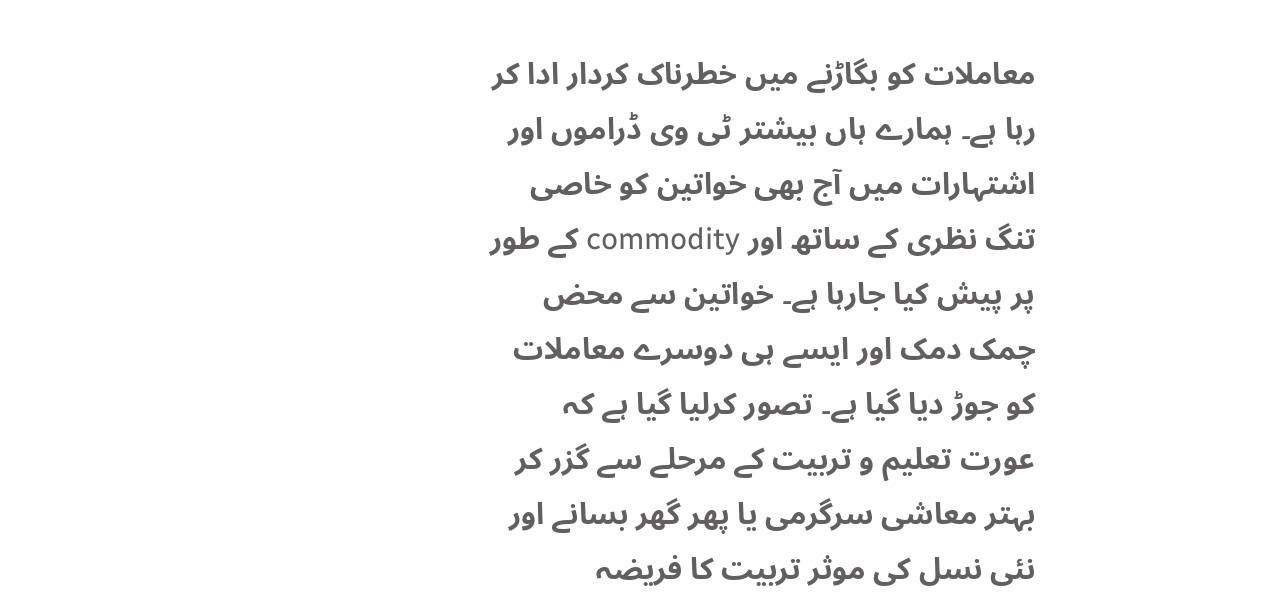معاملات کو بگاڑنے میں خطرناک کردار ادا کر رہا ہے۔ ہمارے ہاں بیشتر ٹی وی ڈراموں اور اشتہارات میں آج بھی خواتین کو خاصی تنگ نظری کے ساتھ اور commodity کے طور پر پیش کیا جارہا ہے۔ خواتین سے محض چمک دمک اور ایسے ہی دوسرے معاملات کو جوڑ دیا گیا ہے۔ تصور کرلیا گیا ہے کہ عورت تعلیم و تربیت کے مرحلے سے گزر کر بہتر معاشی سرگرمی یا پھر گھر بسانے اور نئی نسل کی موثر تربیت کا فریضہ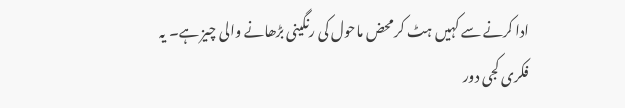ادا کرنے سے کہیں ہٹ کر محض ماحول کی رنگینی بڑھانے والی چیز ہے۔ یہ فکری کجی دور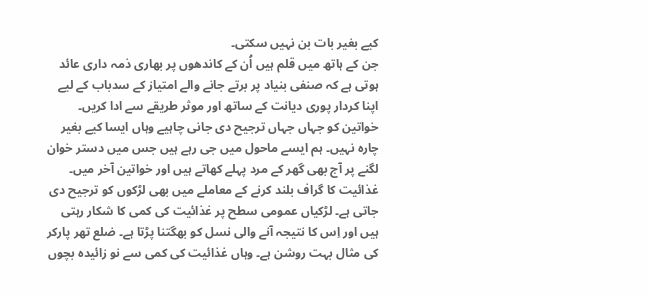کیے بغیر بات بن نہیں سکتی۔
جن کے ہاتھ میں قلم ہیں اُن کے کاندھوں پر بھاری ذمہ داری عائد ہوتی ہے کہ صنفی بنیاد پر برتے جانے والے امتیاز کے سدباب کے لیے اپنا کردار پوری دیانت کے ساتھ اور موثر طریقے سے ادا کریں۔ خواتین کو جہاں جہاں ترجیح دی جانی چاہیے وہاں ایسا کیے بغیر چارہ نہیں۔ ہم ایسے ماحول میں جی رہے ہیں جس میں دستر خوان لگنے پر آج بھی گھر کے مرد پہلے کھاتے ہیں اور خواتین آخر میں۔ غذائیت کا گراف بلند کرنے کے معاملے میں بھی لڑکوں کو ترجیح دی جاتی ہے۔ لڑکیاں عمومی سطح پر غذائیت کی کمی کا شکار رہتی ہیں اور اِس کا نتیجہ آنے والی نسل کو بھگتنا پڑتا ہے۔ ضلع تھر پارکر کی مثال بہت روشن ہے۔ وہاں غذائیت کی کمی سے نو زائیدہ بچوں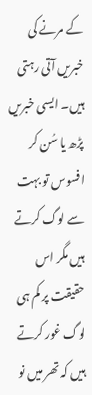کے مرنے کی خبریں آتی رہتی ہیں۔ ایسی خبریں پڑھ یا سُن کر افسوس تو بہت سے لوگ کرتے ہیں مگر اس حقیقت پر کم ہی لوگ غور کرتے ہیں کہ تھر میں نو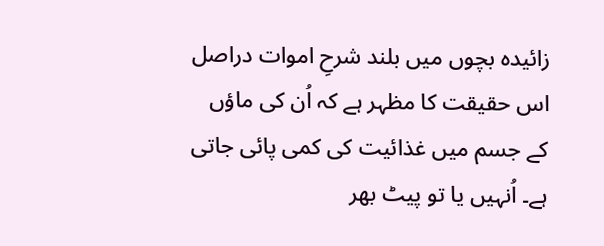زائیدہ بچوں میں بلند شرحِ اموات دراصل اس حقیقت کا مظہر ہے کہ اُن کی ماؤں کے جسم میں غذائیت کی کمی پائی جاتی ہے۔ اُنہیں یا تو پیٹ بھر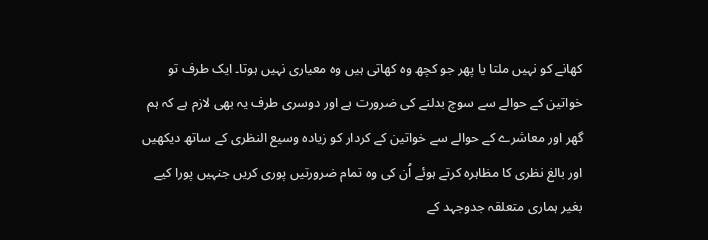کھانے کو نہیں ملتا یا پھر جو کچھ وہ کھاتی ہیں وہ معیاری نہیں ہوتا۔ ایک طرف تو خواتین کے حوالے سے سوچ بدلنے کی ضرورت ہے اور دوسری طرف یہ بھی لازم ہے کہ ہم گھر اور معاشرے کے حوالے سے خواتین کے کردار کو زیادہ وسیع النظری کے ساتھ دیکھیں اور بالغ نظری کا مظاہرہ کرتے ہوئے اُن کی وہ تمام ضرورتیں پوری کریں جنہیں پورا کیے بغیر ہماری متعلقہ جدوجہد کے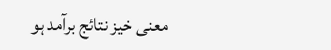معنی خیز نتائج برآمد ہو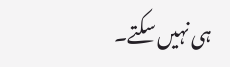ہی نہیں سکتے۔